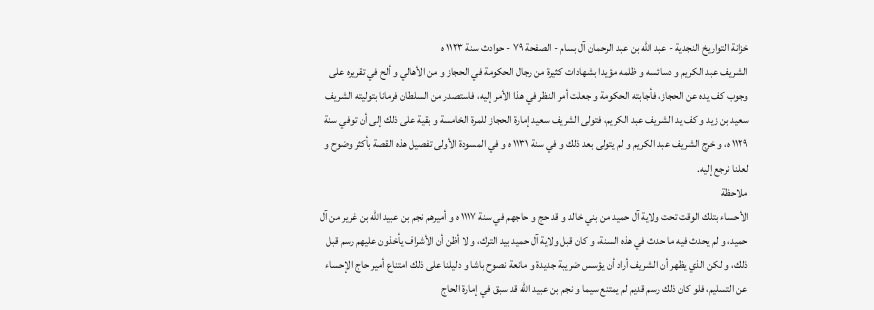خزانة التواريخ النجدية - عبد الله بن عبد الرحمان آل بسام - الصفحة ٧٩ - حوادث سنة ١١٢٣ ه
الشريف عبد الكريم و دسائسه و ظلمه مؤيدا بشهادات كثيرة من رجال الحكومة في الحجاز و من الأهالي و ألح في تقريره على وجوب كف يده عن الحجاز، فأجابته الحكومة و جعلت أمر النظر في هذا الأمر إليه، فاستصدر من السلطان فرمانا بتوليته الشريف سعيد بن زيد و كف يد الشريف عبد الكريم، فتولى الشريف سعيد إمارة الحجاز للمرة الخامسة و بقية على ذلك إلى أن توفي سنة ١١٢٩ ه، و خرج الشريف عبد الكريم و لم يتولى بعد ذلك و في سنة ١١٣١ ه و في المسودة الأولى تفصيل هذه القصة بأكثر وضوح و لعلنا نرجع إليه.
ملاحظة
الأحساء بتلك الوقت تحت ولاية آل حميد من بني خالد و قد حج و حاجهم في سنة ١١١٧ ه و أميرهم نجم بن عبيد اللّه بن غرير من آل حميد، و لم يحدث فيه ما حدث في هذه السنة، و كان قبل ولاية آل حميد بيد الترك، و لا أظن أن الأشراف يأخذون عليهم رسم قبل ذلك، و لكن الذي يظهر أن الشريف أراد أن يؤسس ضريبة جديدة و مانعة نصوح باشا و دليلنا على ذلك امتناع أمير حاج الإحساء عن التسليم، فلو كان ذلك رسم قديم لم يمتنع سيما و نجم بن عبيد اللّه قد سبق في إمارة الحاج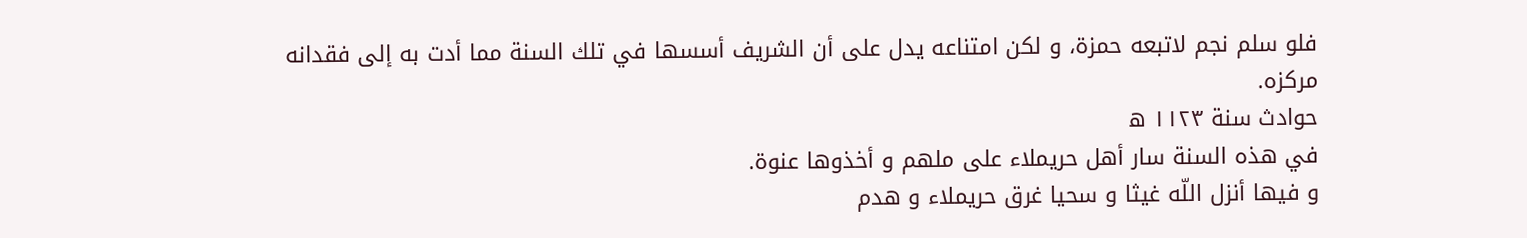فلو سلم نجم لاتبعه حمزة، و لكن امتناعه يدل على أن الشريف أسسها في تلك السنة مما أدت به إلى فقدانه مركزه.
حوادث سنة ١١٢٣ ه
في هذه السنة سار أهل حريملاء على ملهم و أخذوها عنوة.
و فيها أنزل اللّه غيثا و سحيا غرق حريملاء و هدم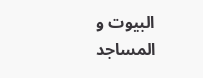البيوت و المساجد